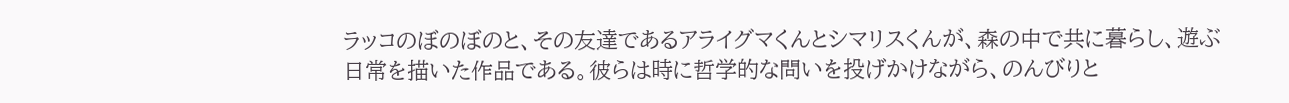ラッコのぼのぼのと、その友達であるアライグマくんとシマリスくんが、森の中で共に暮らし、遊ぶ日常を描いた作品である。彼らは時に哲学的な問いを投げかけながら、のんびりと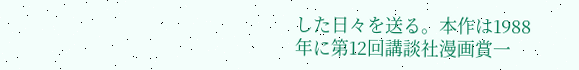した日々を送る。本作は1988年に第12回講談社漫画賞一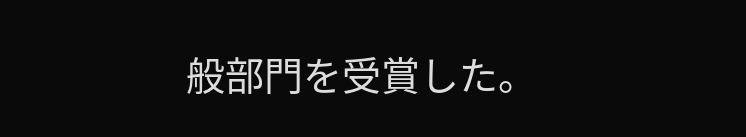般部門を受賞した。